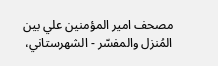مصحف امير المؤمنين علي بين المُنزل والمفسّر - الشهرستاني،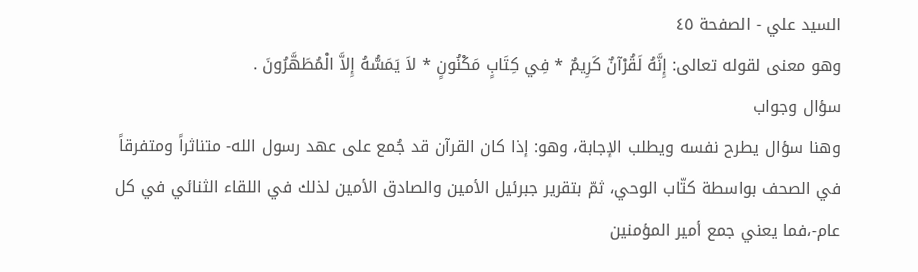السيد علي - الصفحة ٤٥
وهو معنى لقوله تعالى: إِنَّهُ لَقُرْآنٌ كَرِيمٌ * فِي كِتَابٍ مَكْنُونٍ * لاَ يَمَسُّهُ إِلاَّ الْمُطَهَّرُونَ .
سؤال وجواب
وهنا سؤال يطرح نفسه ويطلب الإجابة، وهو: إذا كان القرآن قد جُمع على عهد رسول الله- متناثراً ومتفرقاً في الصحف بواسطة كتّاب الوحي، ثمّ بتقرير جبرئيل الأمين والصادق الأمين لذلك في اللقاء الثنائي في كل عام-،فما يعني جمع أمير المؤمنين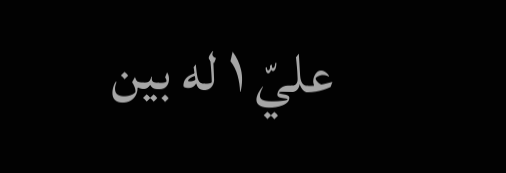عليّ ١ له بين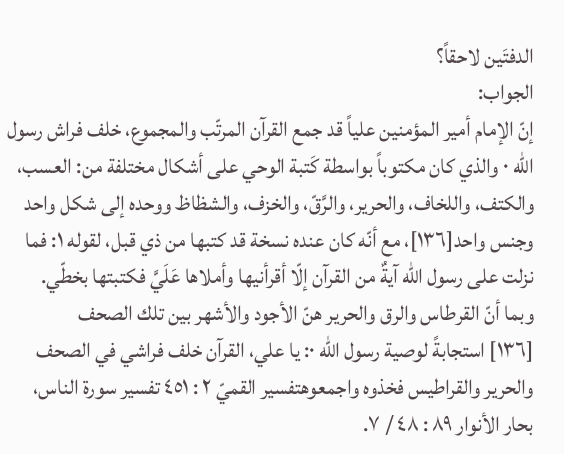الدفتَين لاحقاً؟
الجواب:
إنّ الإمام أمير المؤمنين علياً قد جمع القرآن المرتّب والمجموع، خلف فراش رسول الله ٠ والذي كان مكتوباً بواسطة كَتبة الوحي على أشكال مختلفة من: العسب، والكتف، واللخاف، والحرير، والرَّقّ، والخزف، والشظاظ ووحده إلى شكل واحد وجنس واحد[١٣٦]، مع أنّه كان عنده نسخة قد كتبها من ذي قبل، لقوله ١: فما نزلت على رسول الله آيةٌ من القرآن إلّا أقرأنيها وأملاها عَلَيَّ فكتبتها بخطّي.
وبما أنّ القرطاس والرق والحرير هنّ الأجود والأشهر بين تلك الصحف
[١٣٦] استجابةً لوصية رسول الله ٠: يا علي، القرآن خلف فراشي في الصحف والحرير والقراطيس فخذوه واجمعوهتفسير القميّ ٢ : ٤٥١ تفسير سورة الناس، بحار الأنوار ٨٩ : ٤٨ / ٧.